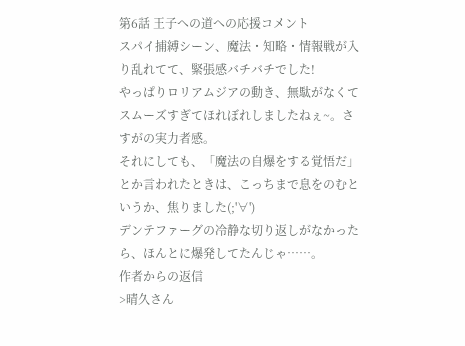第6話 王子への道への応援コメント
スパイ捕縛シーン、魔法・知略・情報戦が入り乱れてて、緊張感バチバチでした!
やっぱりロリアムジアの動き、無駄がなくてスムーズすぎてほれぼれしましたねぇ~。さすがの実力者感。
それにしても、「魔法の自爆をする覚悟だ」とか言われたときは、こっちまで息をのむというか、焦りました(;'∀')
デンテファーグの冷静な切り返しがなかったら、ほんとに爆発してたんじゃ……。
作者からの返信
>晴久さん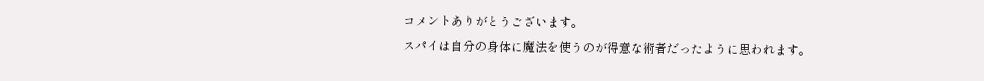コメントありがとうございます。
スパイは自分の身体に魔法を使うのが得意な術者だったように思われます。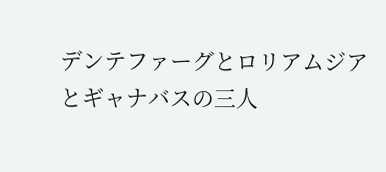デンテファーグとロリアムジアとギャナバスの三人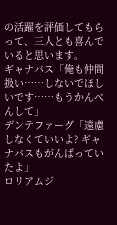の活躍を評価してもらって、三人とも喜んでいると思います。
ギャナバス「俺も仲間扱い……しないでほしいです……もうかんべんして」
デンテファーグ「遠慮しなくていいよ? ギャナバスもがんばっていたよ」
ロリアムジ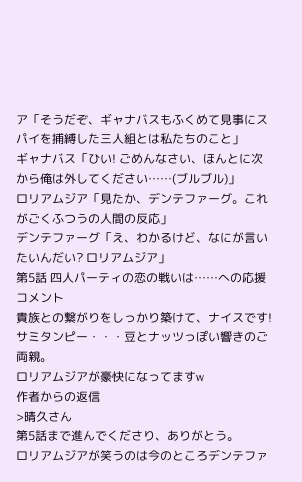ア「そうだぞ、ギャナバスもふくめて見事にスパイを捕縛した三人組とは私たちのこと」
ギャナバス「ひい! ごめんなさい、ほんとに次から俺は外してください……(ブルブル)」
ロリアムジア「見たか、デンテファーグ。これがごくふつうの人間の反応」
デンテファーグ「え、わかるけど、なにが言いたいんだい? ロリアムジア」
第5話 四人パーティの恋の戦いは……への応援コメント
貴族との繋がりをしっかり築けて、ナイスです!
サミタンピー・・・豆とナッツっぽい響きのご両親。
ロリアムジアが豪快になってますw
作者からの返信
>晴久さん
第5話まで進んでくださり、ありがとう。
ロリアムジアが笑うのは今のところデンテファ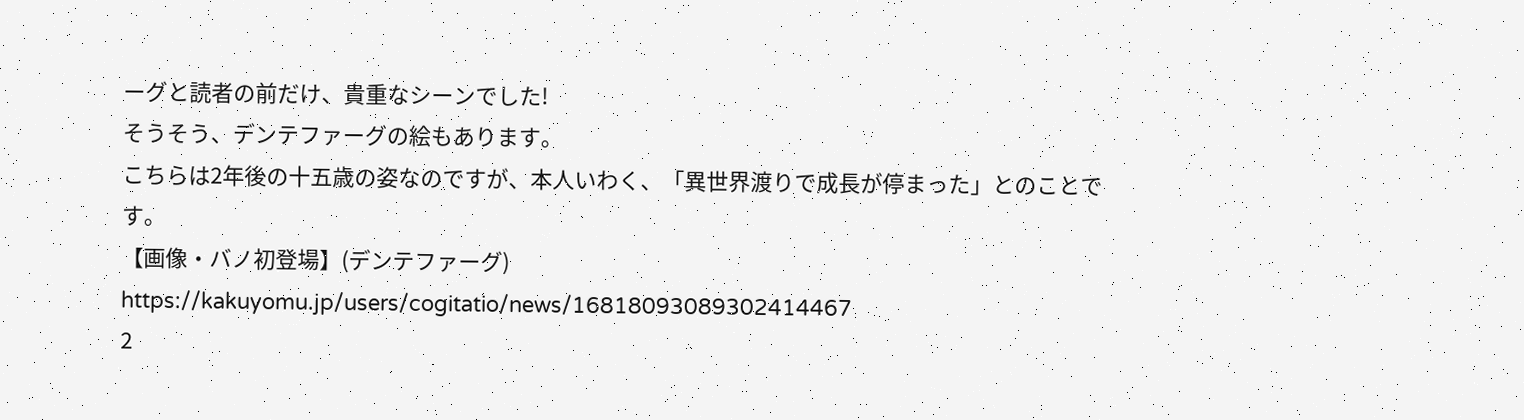ーグと読者の前だけ、貴重なシーンでした!
そうそう、デンテファーグの絵もあります。
こちらは2年後の十五歳の姿なのですが、本人いわく、「異世界渡りで成長が停まった」とのことです。
【画像・バノ初登場】(デンテファーグ)
https://kakuyomu.jp/users/cogitatio/news/16818093089302414467
2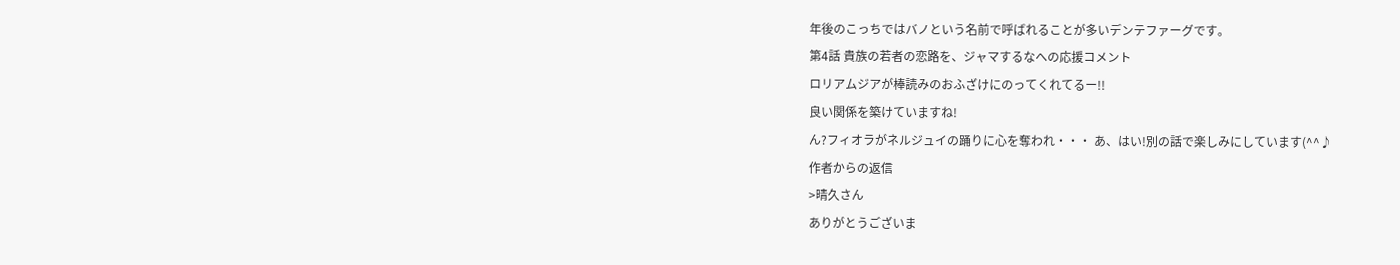年後のこっちではバノという名前で呼ばれることが多いデンテファーグです。
第4話 貴族の若者の恋路を、ジャマするなへの応援コメント
ロリアムジアが棒読みのおふざけにのってくれてるー!!
良い関係を築けていますね!
ん?フィオラがネルジュイの踊りに心を奪われ・・・ あ、はい!別の話で楽しみにしています(^^♪
作者からの返信
>晴久さん
ありがとうございま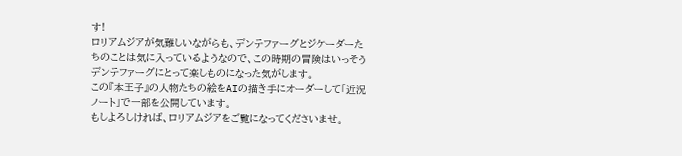す!
ロリアムジアが気難しいながらも、デンテファーグとジケーダーたちのことは気に入っているようなので、この時期の冒険はいっそうデンテファーグにとって楽しものになった気がします。
この『本王子』の人物たちの絵をAIの描き手にオーダーして「近況ノート」で一部を公開しています。
もしよろしければ、ロリアムジアをご覧になってくださいませ。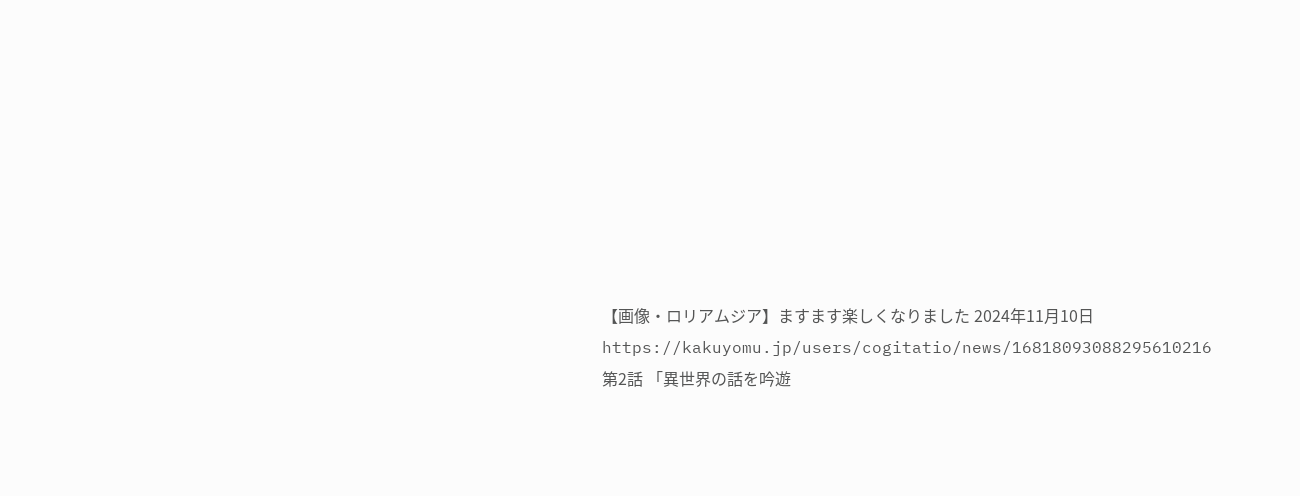【画像・ロリアムジア】ますます楽しくなりました 2024年11月10日
https://kakuyomu.jp/users/cogitatio/news/16818093088295610216
第2話 「異世界の話を吟遊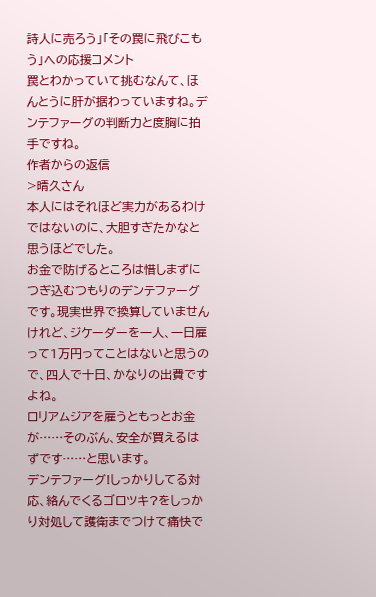詩人に売ろう」「その罠に飛びこもう」への応援コメント
罠とわかっていて挑むなんて、ほんとうに肝が据わっていますね。デンテファーグの判断力と度胸に拍手ですね。
作者からの返信
>晴久さん
本人にはそれほど実力があるわけではないのに、大胆すぎたかなと思うほどでした。
お金で防げるところは惜しまずにつぎ込むつもりのデンテファーグです。現実世界で換算していませんけれど、ジケーダーを一人、一日雇って1万円ってことはないと思うので、四人で十日、かなりの出費ですよね。
ロリアムジアを雇うともっとお金が……そのぶん、安全が買えるはずです……と思います。
デンテファーグ!しっかりしてる対応、絡んでくるゴロツキ?をしっかり対処して護衛までつけて痛快で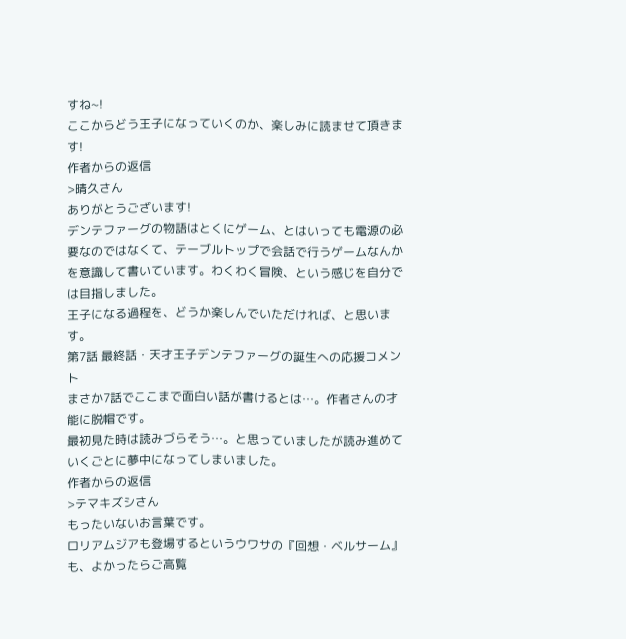すね~!
ここからどう王子になっていくのか、楽しみに読ませて頂きます!
作者からの返信
>晴久さん
ありがとうございます!
デンテファーグの物語はとくにゲーム、とはいっても電源の必要なのではなくて、テーブルトップで会話で行うゲームなんかを意識して書いています。わくわく冒険、という感じを自分では目指しました。
王子になる過程を、どうか楽しんでいただければ、と思います。
第7話 最終話・天才王子デンテファーグの誕生への応援コメント
まさか7話でここまで面白い話が書けるとは…。作者さんの才能に脱帽です。
最初見た時は読みづらそう…。と思っていましたが読み進めていくごとに夢中になってしまいました。
作者からの返信
>テマキズシさん
もったいないお言葉です。
ロリアムジアも登場するというウワサの『回想・ベルサーム』も、よかったらご高覧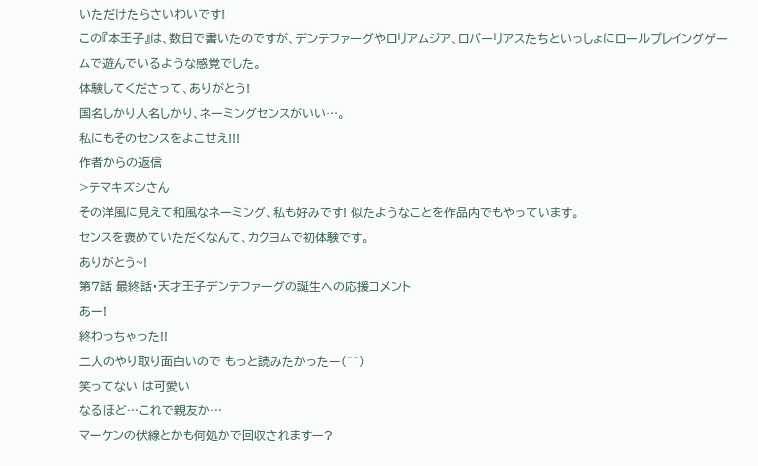いただけたらさいわいです!
この『本王子』は、数日で書いたのですが、デンテファーグやロリアムジア、ロバーリアスたちといっしょにロールプレイングゲームで遊んでいるような感覚でした。
体験してくださって、ありがとう!
国名しかり人名しかり、ネーミングセンスがいい…。
私にもそのセンスをよこせえ!!!
作者からの返信
>テマキズシさん
その洋風に見えて和風なネーミング、私も好みです! 似たようなことを作品内でもやっています。
センスを褒めていただくなんて、カクヨムで初体験です。
ありがとう~!
第7話 最終話・天才王子デンテファーグの誕生への応援コメント
あー!
終わっちゃった!!
二人のやり取り面白いので もっと読みたかったー(^^)
笑ってない は可愛い
なるほど…これで親友か…
マーケンの伏線とかも何処かで回収されますー?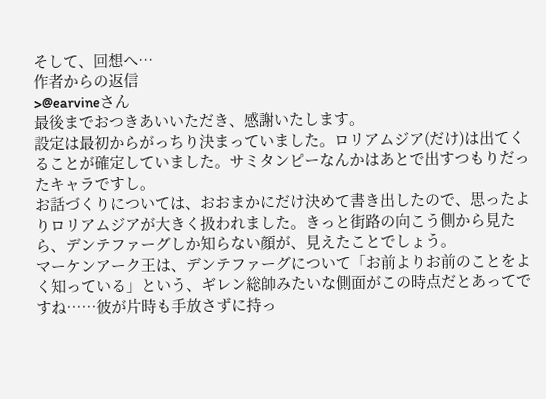そして、回想へ…
作者からの返信
>@earvineさん
最後までおつきあいいただき、感謝いたします。
設定は最初からがっちり決まっていました。ロリアムジア(だけ)は出てくることが確定していました。サミタンピーなんかはあとで出すつもりだったキャラですし。
お話づくりについては、おおまかにだけ決めて書き出したので、思ったよりロリアムジアが大きく扱われました。きっと街路の向こう側から見たら、デンテファーグしか知らない顔が、見えたことでしょう。
マーケンアーク王は、デンテファーグについて「お前よりお前のことをよく知っている」という、ギレン総帥みたいな側面がこの時点だとあってですね……彼が片時も手放さずに持っ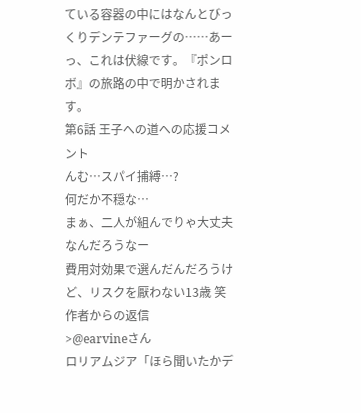ている容器の中にはなんとびっくりデンテファーグの……あーっ、これは伏線です。『ポンロボ』の旅路の中で明かされます。
第6話 王子への道への応援コメント
んむ…スパイ捕縛…?
何だか不穏な…
まぁ、二人が組んでりゃ大丈夫なんだろうなー
費用対効果で選んだんだろうけど、リスクを厭わない13歳 笑
作者からの返信
>@earvineさん
ロリアムジア「ほら聞いたかデ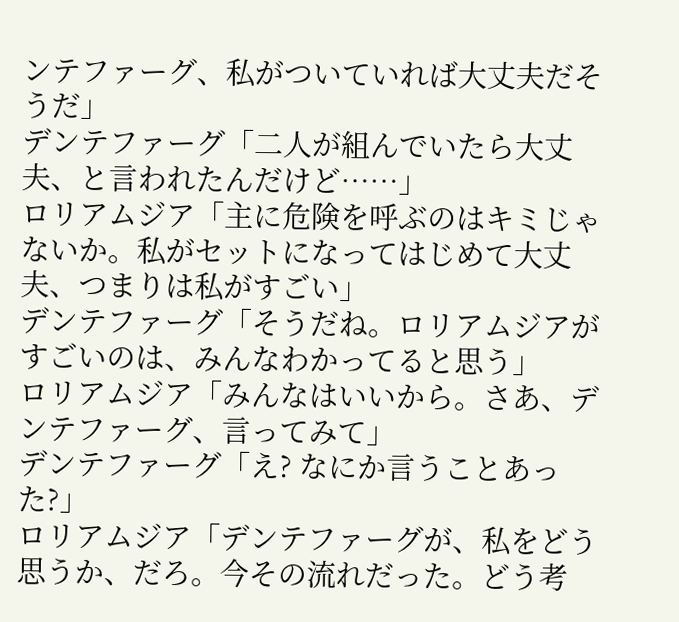ンテファーグ、私がついていれば大丈夫だそうだ」
デンテファーグ「二人が組んでいたら大丈夫、と言われたんだけど……」
ロリアムジア「主に危険を呼ぶのはキミじゃないか。私がセットになってはじめて大丈夫、つまりは私がすごい」
デンテファーグ「そうだね。ロリアムジアがすごいのは、みんなわかってると思う」
ロリアムジア「みんなはいいから。さあ、デンテファーグ、言ってみて」
デンテファーグ「え? なにか言うことあった?」
ロリアムジア「デンテファーグが、私をどう思うか、だろ。今その流れだった。どう考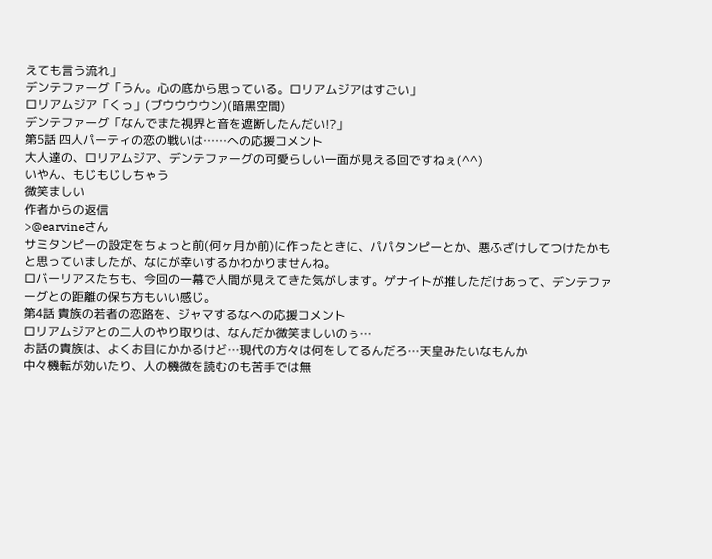えても言う流れ」
デンテファーグ「うん。心の底から思っている。ロリアムジアはすごい」
ロリアムジア「くっ」(ブウウウウン)(暗黒空間)
デンテファーグ「なんでまた視界と音を遮断したんだい!?」
第5話 四人パーティの恋の戦いは……への応援コメント
大人達の、ロリアムジア、デンテファーグの可愛らしい一面が見える回ですねぇ(^^)
いやん、もじもじしちゃう
微笑ましい
作者からの返信
>@earvineさん
サミタンピーの設定をちょっと前(何ヶ月か前)に作ったときに、パパタンピーとか、悪ふざけしてつけたかもと思っていましたが、なにが幸いするかわかりませんね。
ロバーリアスたちも、今回の一幕で人間が見えてきた気がします。ゲナイトが推しただけあって、デンテファーグとの距離の保ち方もいい感じ。
第4話 貴族の若者の恋路を、ジャマするなへの応援コメント
ロリアムジアとの二人のやり取りは、なんだか微笑ましいのぅ…
お話の貴族は、よくお目にかかるけど…現代の方々は何をしてるんだろ…天皇みたいなもんか
中々機転が効いたり、人の機微を読むのも苦手では無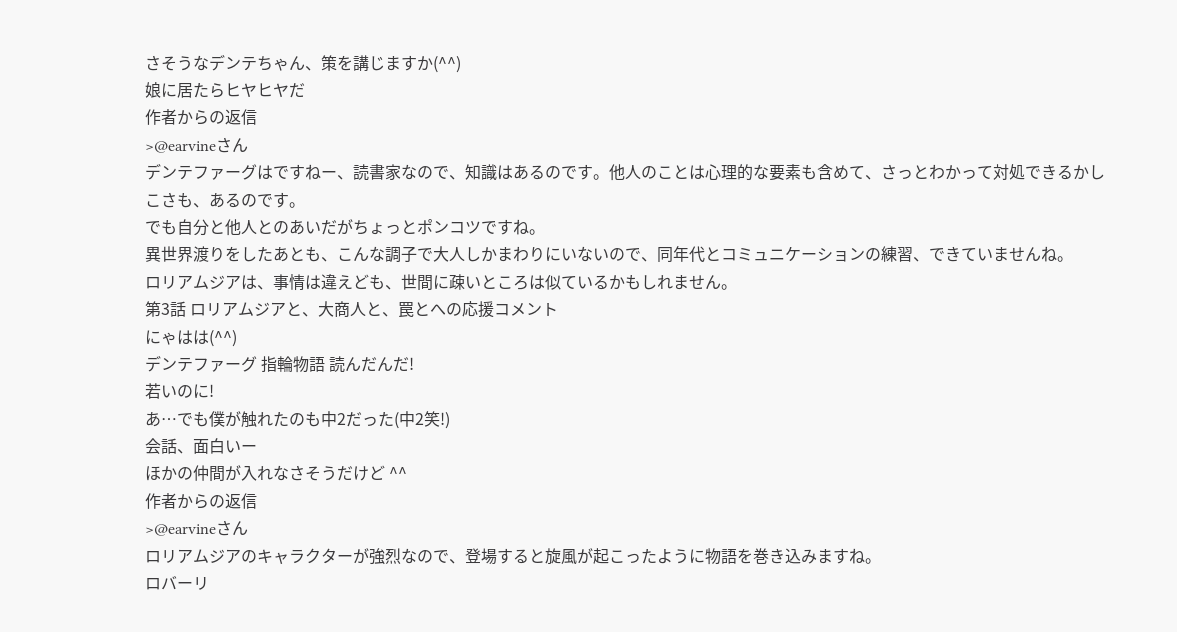さそうなデンテちゃん、策を講じますか(^^)
娘に居たらヒヤヒヤだ
作者からの返信
>@earvineさん
デンテファーグはですねー、読書家なので、知識はあるのです。他人のことは心理的な要素も含めて、さっとわかって対処できるかしこさも、あるのです。
でも自分と他人とのあいだがちょっとポンコツですね。
異世界渡りをしたあとも、こんな調子で大人しかまわりにいないので、同年代とコミュニケーションの練習、できていませんね。
ロリアムジアは、事情は違えども、世間に疎いところは似ているかもしれません。
第3話 ロリアムジアと、大商人と、罠とへの応援コメント
にゃはは(^^)
デンテファーグ 指輪物語 読んだんだ!
若いのに!
あ…でも僕が触れたのも中2だった(中2笑!)
会話、面白いー
ほかの仲間が入れなさそうだけど ^^
作者からの返信
>@earvineさん
ロリアムジアのキャラクターが強烈なので、登場すると旋風が起こったように物語を巻き込みますね。
ロバーリ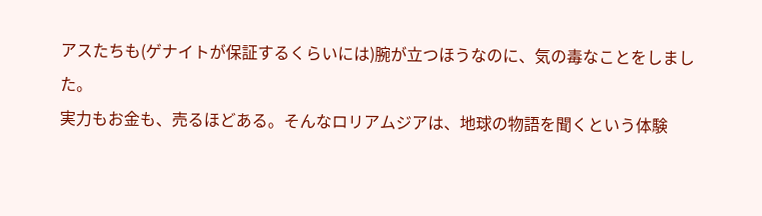アスたちも(ゲナイトが保証するくらいには)腕が立つほうなのに、気の毒なことをしました。
実力もお金も、売るほどある。そんなロリアムジアは、地球の物語を聞くという体験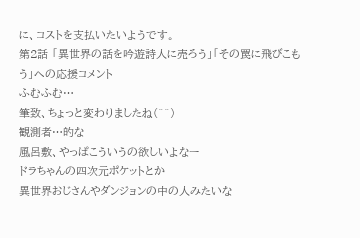に、コストを支払いたいようです。
第2話 「異世界の話を吟遊詩人に売ろう」「その罠に飛びこもう」への応援コメント
ふむふむ…
筆致、ちょっと変わりましたね(^^)
観測者…的な
風呂敷、やっぱこういうの欲しいよなー
ドラちゃんの四次元ポケットとか
異世界おじさんやダンジョンの中の人みたいな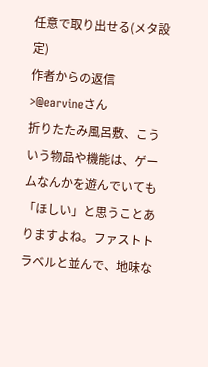任意で取り出せる(メタ設定)
作者からの返信
>@earvineさん
折りたたみ風呂敷、こういう物品や機能は、ゲームなんかを遊んでいても「ほしい」と思うことありますよね。ファストトラベルと並んで、地味な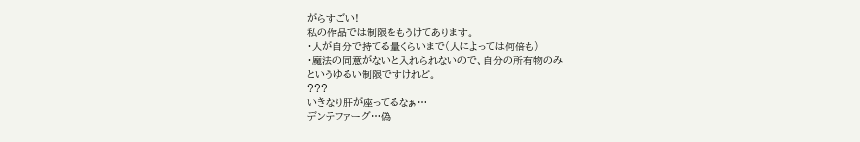がらすごい!
私の作品では制限をもうけてあります。
・人が自分で持てる量くらいまで(人によっては何倍も)
・魔法の同意がないと入れられないので、自分の所有物のみ
というゆるい制限ですけれど。
???
いきなり肝が座ってるなぁ…
デンテファーグ…偽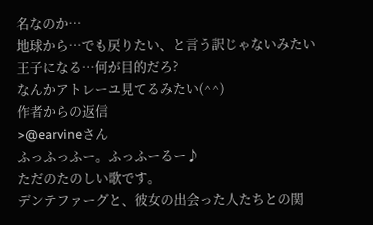名なのか…
地球から…でも戻りたい、と言う訳じゃないみたい
王子になる…何が目的だろ?
なんかアトレーユ見てるみたい(^^)
作者からの返信
>@earvineさん
ふっふっふー。ふっふーるー♪
ただのたのしい歌です。
デンテファーグと、彼女の出会った人たちとの関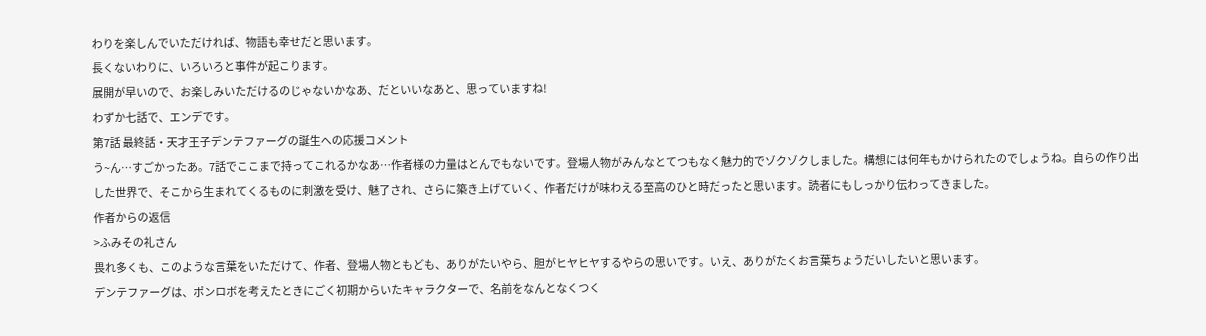わりを楽しんでいただければ、物語も幸せだと思います。
長くないわりに、いろいろと事件が起こります。
展開が早いので、お楽しみいただけるのじゃないかなあ、だといいなあと、思っていますね!
わずか七話で、エンデです。
第7話 最終話・天才王子デンテファーグの誕生への応援コメント
う~ん…すごかったあ。7話でここまで持ってこれるかなあ…作者様の力量はとんでもないです。登場人物がみんなとてつもなく魅力的でゾクゾクしました。構想には何年もかけられたのでしょうね。自らの作り出した世界で、そこから生まれてくるものに刺激を受け、魅了され、さらに築き上げていく、作者だけが味わえる至高のひと時だったと思います。読者にもしっかり伝わってきました。
作者からの返信
>ふみその礼さん
畏れ多くも、このような言葉をいただけて、作者、登場人物ともども、ありがたいやら、胆がヒヤヒヤするやらの思いです。いえ、ありがたくお言葉ちょうだいしたいと思います。
デンテファーグは、ポンロボを考えたときにごく初期からいたキャラクターで、名前をなんとなくつく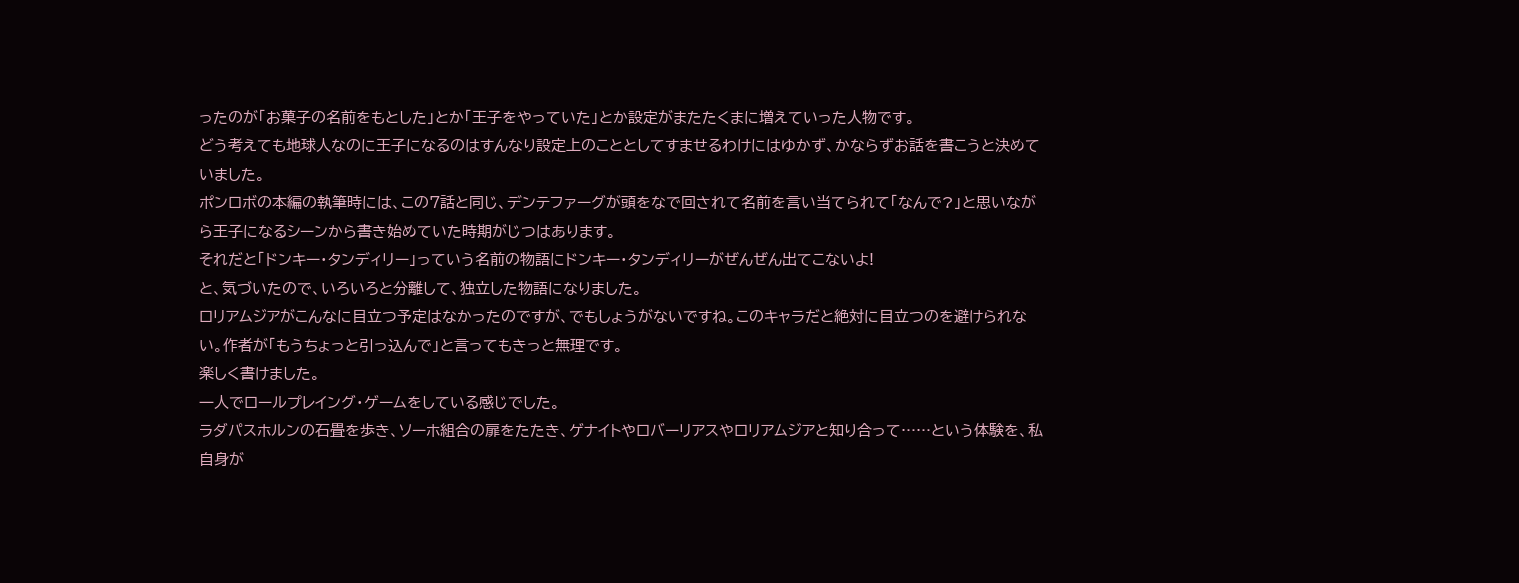ったのが「お菓子の名前をもとした」とか「王子をやっていた」とか設定がまたたくまに増えていった人物です。
どう考えても地球人なのに王子になるのはすんなり設定上のこととしてすませるわけにはゆかず、かならずお話を書こうと決めていました。
ポンロボの本編の執筆時には、この7話と同じ、デンテファーグが頭をなで回されて名前を言い当てられて「なんで?」と思いながら王子になるシーンから書き始めていた時期がじつはあります。
それだと「ドンキー・タンディリー」っていう名前の物語にドンキー・タンディリーがぜんぜん出てこないよ!
と、気づいたので、いろいろと分離して、独立した物語になりました。
ロリアムジアがこんなに目立つ予定はなかったのですが、でもしょうがないですね。このキャラだと絶対に目立つのを避けられない。作者が「もうちょっと引っ込んで」と言ってもきっと無理です。
楽しく書けました。
一人でロールプレイング・ゲームをしている感じでした。
ラダパスホルンの石畳を歩き、ソーホ組合の扉をたたき、ゲナイトやロバーリアスやロリアムジアと知り合って……という体験を、私自身が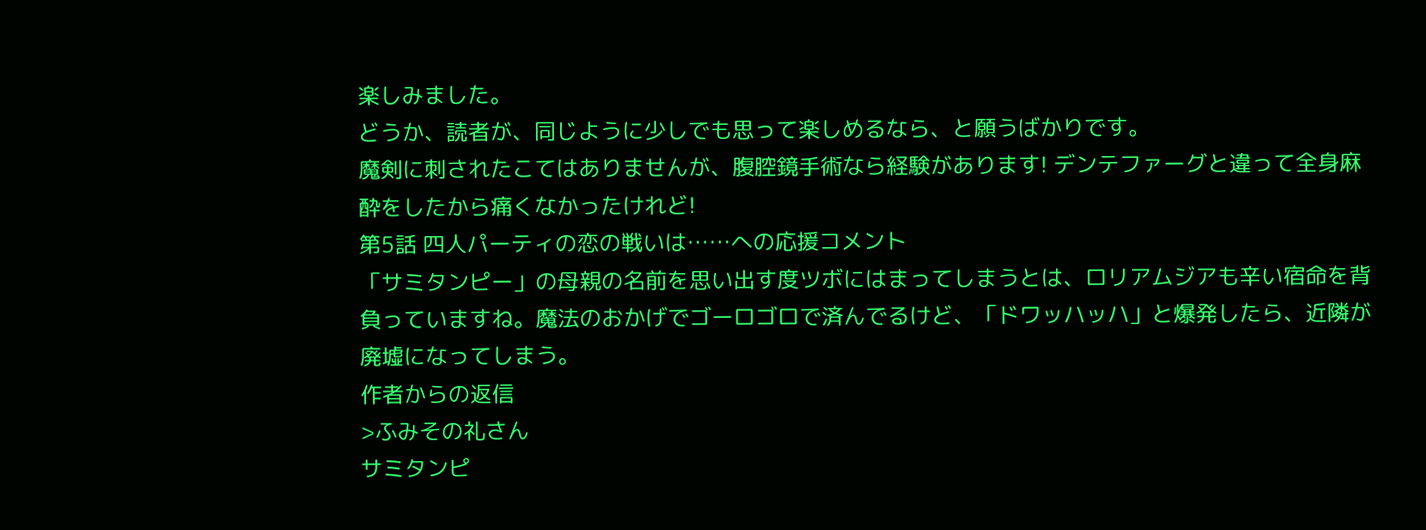楽しみました。
どうか、読者が、同じように少しでも思って楽しめるなら、と願うばかりです。
魔剣に刺されたこてはありませんが、腹腔鏡手術なら経験があります! デンテファーグと違って全身麻酔をしたから痛くなかったけれど!
第5話 四人パーティの恋の戦いは……への応援コメント
「サミタンピー」の母親の名前を思い出す度ツボにはまってしまうとは、ロリアムジアも辛い宿命を背負っていますね。魔法のおかげでゴーロゴロで済んでるけど、「ドワッハッハ」と爆発したら、近隣が廃墟になってしまう。
作者からの返信
>ふみその礼さん
サミタンピ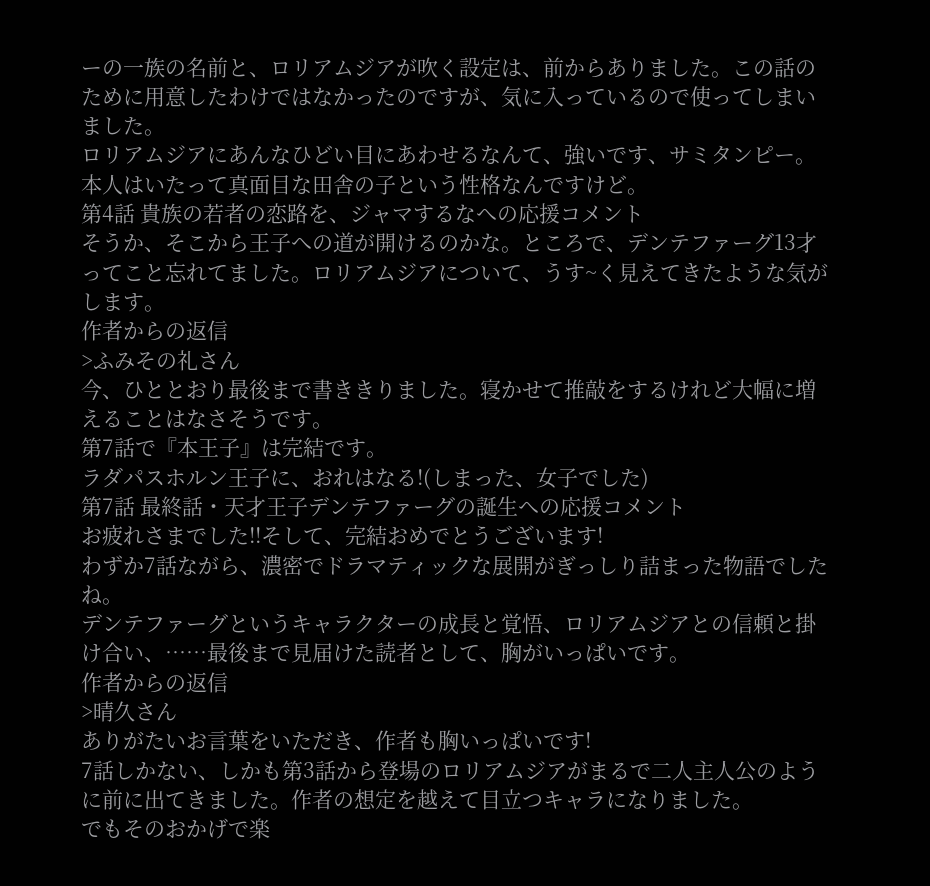ーの一族の名前と、ロリアムジアが吹く設定は、前からありました。この話のために用意したわけではなかったのですが、気に入っているので使ってしまいました。
ロリアムジアにあんなひどい目にあわせるなんて、強いです、サミタンピー。
本人はいたって真面目な田舎の子という性格なんですけど。
第4話 貴族の若者の恋路を、ジャマするなへの応援コメント
そうか、そこから王子への道が開けるのかな。ところで、デンテファーグ13才ってこと忘れてました。ロリアムジアについて、うす~く見えてきたような気がします。
作者からの返信
>ふみその礼さん
今、ひととおり最後まで書ききりました。寝かせて推敲をするけれど大幅に増えることはなさそうです。
第7話で『本王子』は完結です。
ラダパスホルン王子に、おれはなる!(しまった、女子でした)
第7話 最終話・天才王子デンテファーグの誕生への応援コメント
お疲れさまでした!!そして、完結おめでとうございます!
わずか7話ながら、濃密でドラマティックな展開がぎっしり詰まった物語でしたね。
デンテファーグというキャラクターの成長と覚悟、ロリアムジアとの信頼と掛け合い、……最後まで見届けた読者として、胸がいっぱいです。
作者からの返信
>晴久さん
ありがたいお言葉をいただき、作者も胸いっぱいです!
7話しかない、しかも第3話から登場のロリアムジアがまるで二人主人公のように前に出てきました。作者の想定を越えて目立つキャラになりました。
でもそのおかげで楽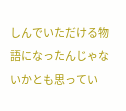しんでいただける物語になったんじゃないかとも思ってい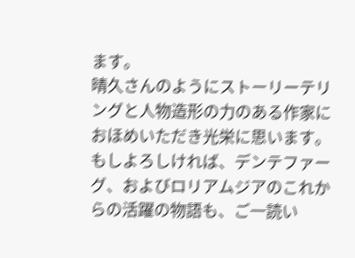ます。
晴久さんのようにストーリーテリングと人物造形の力のある作家におほめいただき光栄に思います。もしよろしければ、デンテファーグ、およびロリアムジアのこれからの活躍の物語も、ご一読い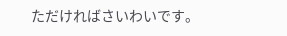ただければさいわいです。